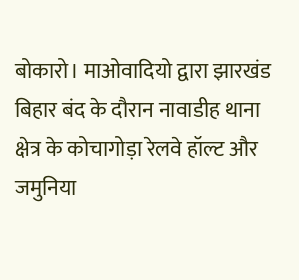बोकारो। माओवादियो द्वारा झारखंड बिहार बंद के दौरान नावाडीह थाना क्षेत्र के कोचागोड़ा रेलवे हॉल्ट और जमुनिया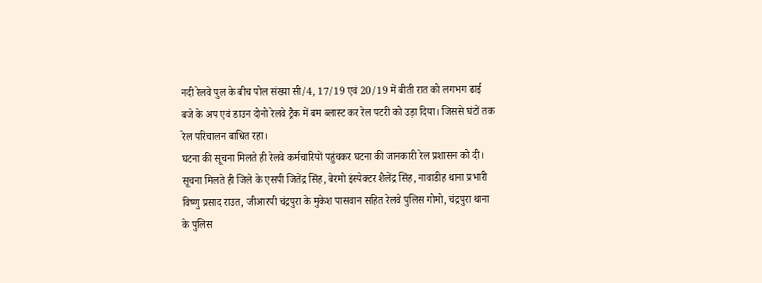नदी रेलवे पुल के बीच पोल संख्या सी/4, 17/19 एवं 20/19 में बीती रात को लगभग ढाई बजे के अप एवं डाउन दोनो रेलवे ट्रैक में बम ब्लास्ट कर रेल पटरी को उड़ा दिया। जिससे घंटों तक रेल परिचालन बाधित रहा।
घटना की सूचना मिलते ही रेलवे कर्मचारियों पहुंचकर घटना की जानकारी रेल प्रशासन को दी। सूचना मिलते ही जिले के एसपी जितेंद्र सिंह, बेरमो इंस्पेक्टर शैलेंद्र सिंह, नावाडीह थाना प्रभारी विष्णु प्रसाद राउत, जीआरपी चंद्रपुरा के मुकेश पासवान सहित रेलवे पुलिस गोमो, चंद्रपुरा थाना के पुलिस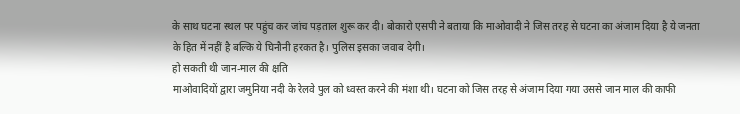के साथ घटना स्थल पर पहुंच कर जांच पड़ताल शुरू कर दी। बोकारो एसपी ने बताया कि माओवादी ने जिस तरह से घटना का अंजाम दिया है ये जनता के हित में नहीं है बल्कि ये घिनौनी हरकत है। पुलिस इसका जवाब देगी।
हो सकती थी जान-माल की क्षति
माओवादियों द्वारा जमुनिया नदी के रेलवे पुल को ध्वस्त करने की मंशा थी। घटना को जिस तरह से अंजाम दिया गया उससे जान माल की काफी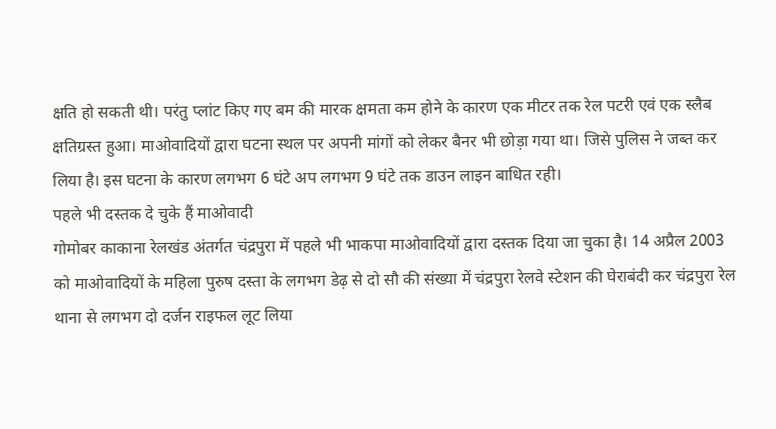क्षति हो सकती थी। परंतु प्लांट किए गए बम की मारक क्षमता कम होने के कारण एक मीटर तक रेल पटरी एवं एक स्लैब क्षतिग्रस्त हुआ। माओवादियों द्वारा घटना स्थल पर अपनी मांगों को लेकर बैनर भी छोड़ा गया था। जिसे पुलिस ने जब्त कर लिया है। इस घटना के कारण लगभग 6 घंटे अप लगभग 9 घंटे तक डाउन लाइन बाधित रही।
पहले भी दस्तक दे चुके हैं माओवादी
गोमोबर काकाना रेलखंड अंतर्गत चंद्रपुरा में पहले भी भाकपा माओवादियों द्वारा दस्तक दिया जा चुका है। 14 अप्रैल 2003 को माओवादियों के महिला पुरुष दस्ता के लगभग डेढ़ से दो सौ की संख्या में चंद्रपुरा रेलवे स्टेशन की घेराबंदी कर चंद्रपुरा रेल थाना से लगभग दो दर्जन राइफल लूट लिया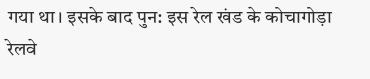गया था। इसके बाद पुन: इस रेल खंड के कोचागोड़ा रेलवे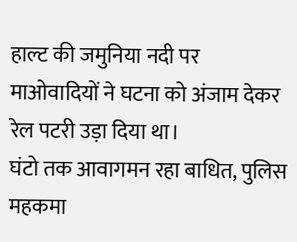हाल्ट की जमुनिया नदी पर माओवादियों ने घटना को अंजाम देकर रेल पटरी उड़ा दिया था।
घंटो तक आवागमन रहा बाधित, पुलिस महकमा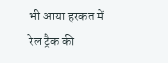भी आया हरकत में
रेल ट्रैक की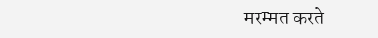मरम्मत करते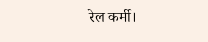रेल कर्मी।